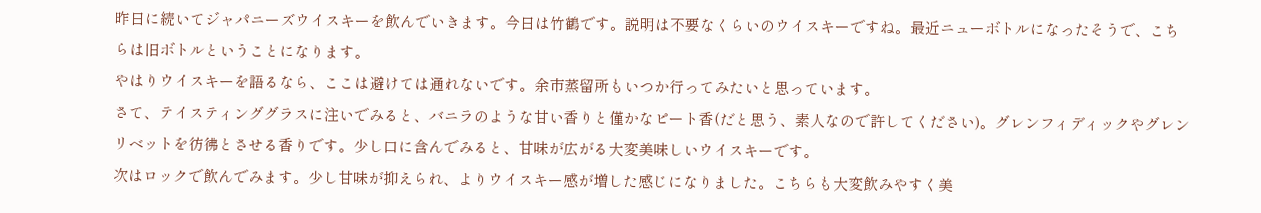昨日に続いてジャパニーズウイスキーを飲んでいきます。今日は竹鶴です。説明は不要なくらいのウイスキーですね。最近ニューボトルになったそうで、こちらは旧ボトルということになります。
やはりウイスキーを語るなら、ここは避けては通れないです。余市蒸留所もいつか行ってみたいと思っています。
さて、テイスティンググラスに注いでみると、バニラのような甘い香りと僅かなピート香(だと思う、素人なので許してください)。グレンフィディックやグレンリベットを彷彿とさせる香りです。少し口に含んでみると、甘味が広がる大変美味しいウイスキーです。
次はロックで飲んでみます。少し甘味が抑えられ、よりウイスキー感が増した感じになりました。こちらも大変飲みやすく美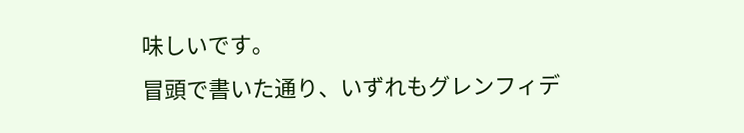味しいです。
冒頭で書いた通り、いずれもグレンフィデ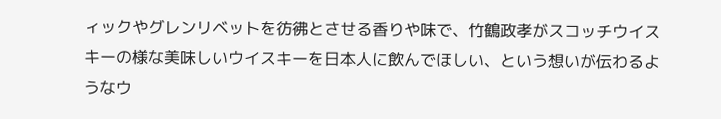ィックやグレンリベットを彷彿とさせる香りや味で、竹鶴政孝がスコッチウイスキーの様な美味しいウイスキーを日本人に飲んでほしい、という想いが伝わるようなウ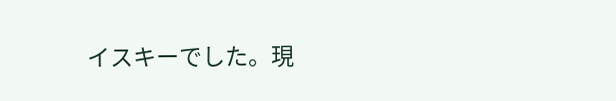イスキーでした。現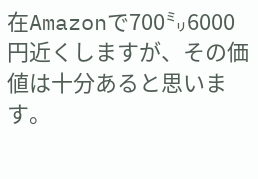在Amazonで700㍉6000円近くしますが、その価値は十分あると思います。